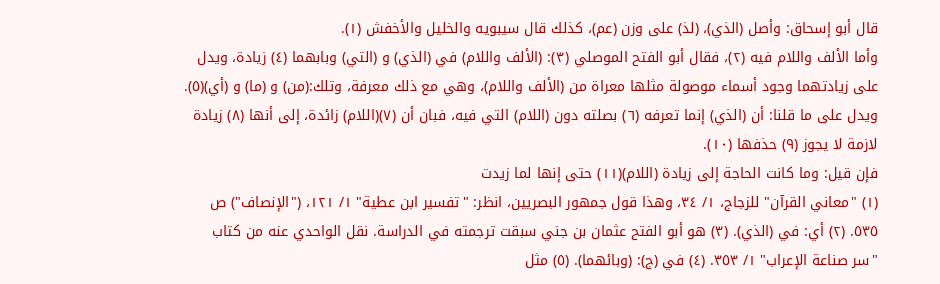قال أبو إسحاق: وأصل (الذي)، (لذ) على وزن (عم)، كذلك قال سيبويه والخليل والأخفش (١).
وأما الألف واللام فيه (٢)، فقال أبو الفتح الموصلي (٣): (الألف واللام) في (الذي) و (التي) وبابهما (٤) زيادة، ويدل على زيادتهما وجود أسماء موصولة مثلها معراة من (الألف واللام)، وهي مع ذلك معرفة، وتلك:(من) و (ما) و (أي)(٥). ويدل على ما قلنا: أن (الذي) إنما تعرفه (٦) بصلته دون (اللام) التي فيه، فبان أن (٧)(اللام) زائدة، إلى أنها (٨) زيادة لازمة لا يجوز (٩) حذفها (١٠).
فإن قيل: وما كانت الحاجة إلى زيادة (اللام)(١١) حتى إنها لما زيدت
(١) "معاني القرآن" للزجاج، ١/ ٣٤، وهذا قول جمهور البصريين، انظر: "تفسير ابن عطية" ١/ ١٢١، ("الإنصاف") ص ٥٣٥. (٢) أي: في (الذي). (٣) هو أبو الفتح عثمان بن جني سبقت ترجمته في الدراسة. نقل الواحدي عنه من كتاب "سر صناعة الإعراب" ١/ ٣٥٣. (٤) في (ج): (وبائهما). (٥) مثل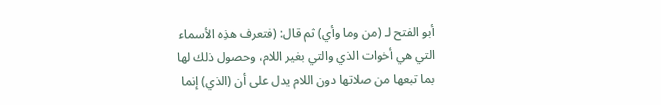أبو الفتح لـ (من وما وأي) ثم قال: (فتعرف هذِه الأسماء التي هي أخوات الذي والتي بغير اللام، وحصول ذلك لها بما تبعها من صلاتها دون اللام يدل على أن (الذي) إنما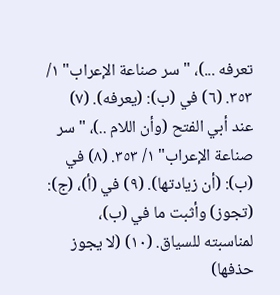تعرفه ...)، "سر صناعة الإعراب" ١/ ٣٥٣. (٦) في (ب): (يعرفه). (٧) عند أبي الفتح (وأن اللام ..)، "سر صناعة الإعراب" ١/ ٣٥٣. (٨) في (ب): (أن زيادتها). (٩) في (أ)، (ج): (تجوز) وأثبت ما في (ب)، لمناسبته للسياق. (١٠) (لا يجوز حذفها)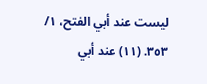ليست عند أبي الفتح، ١/ ٣٥٣. (١١) عند أبي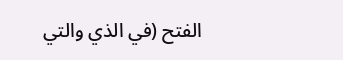الفتح (في الذي والتي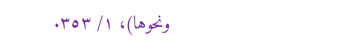ونحوها)، ١/ ٣٥٣.